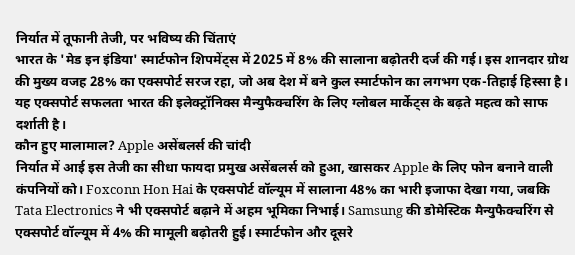निर्यात में तूफानी तेजी, पर भविष्य की चिंताएं
भारत के 'मेड इन इंडिया' स्मार्टफोन शिपमेंट्स में 2025 में 8% की सालाना बढ़ोतरी दर्ज की गई। इस शानदार ग्रोथ की मुख्य वजह 28% का एक्सपोर्ट सरज रहा, जो अब देश में बने कुल स्मार्टफोन का लगभग एक-तिहाई हिस्सा है। यह एक्सपोर्ट सफलता भारत की इलेक्ट्रॉनिक्स मैन्युफैक्चरिंग के लिए ग्लोबल मार्केट्स के बढ़ते महत्व को साफ दर्शाती है।
कौन हुए मालामाल? Apple असेंबलर्स की चांदी
निर्यात में आई इस तेजी का सीधा फायदा प्रमुख असेंबलर्स को हुआ, खासकर Apple के लिए फोन बनाने वाली कंपनियों को। Foxconn Hon Hai के एक्सपोर्ट वॉल्यूम में सालाना 48% का भारी इजाफा देखा गया, जबकि Tata Electronics ने भी एक्सपोर्ट बढ़ाने में अहम भूमिका निभाई। Samsung की डोमेस्टिक मैन्युफैक्चरिंग से एक्सपोर्ट वॉल्यूम में 4% की मामूली बढ़ोतरी हुई। स्मार्टफोन और दूसरे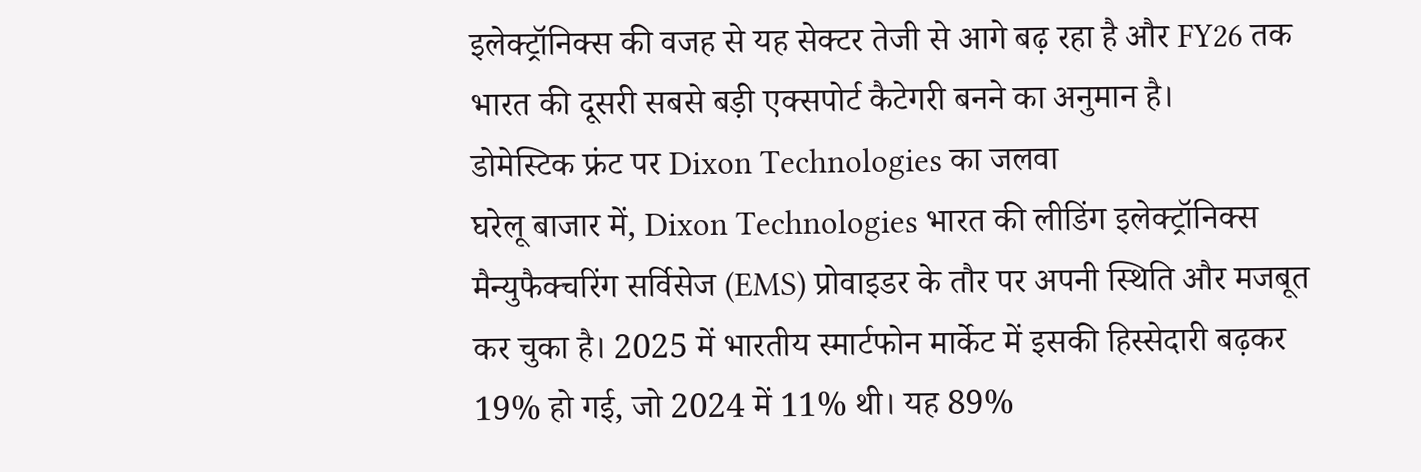इलेक्ट्रॉनिक्स की वजह से यह सेक्टर तेजी से आगे बढ़ रहा है और FY26 तक भारत की दूसरी सबसे बड़ी एक्सपोर्ट कैटेगरी बनने का अनुमान है।
डोमेस्टिक फ्रंट पर Dixon Technologies का जलवा
घरेलू बाजार में, Dixon Technologies भारत की लीडिंग इलेक्ट्रॉनिक्स मैन्युफैक्चरिंग सर्विसेज (EMS) प्रोवाइडर के तौर पर अपनी स्थिति और मजबूत कर चुका है। 2025 में भारतीय स्मार्टफोन मार्केट में इसकी हिस्सेदारी बढ़कर 19% हो गई, जो 2024 में 11% थी। यह 89%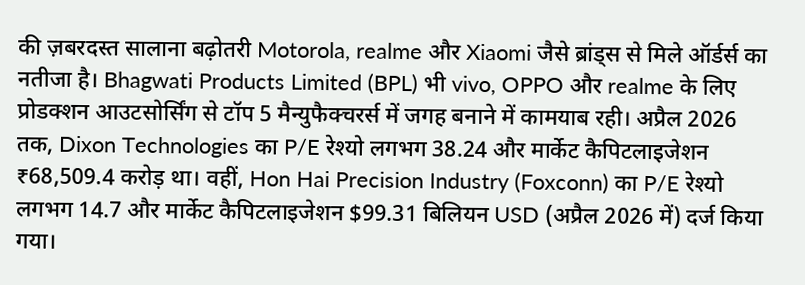की ज़बरदस्त सालाना बढ़ोतरी Motorola, realme और Xiaomi जैसे ब्रांड्स से मिले ऑर्डर्स का नतीजा है। Bhagwati Products Limited (BPL) भी vivo, OPPO और realme के लिए प्रोडक्शन आउटसोर्सिंग से टॉप 5 मैन्युफैक्चरर्स में जगह बनाने में कामयाब रही। अप्रैल 2026 तक, Dixon Technologies का P/E रेश्यो लगभग 38.24 और मार्केट कैपिटलाइजेशन ₹68,509.4 करोड़ था। वहीं, Hon Hai Precision Industry (Foxconn) का P/E रेश्यो लगभग 14.7 और मार्केट कैपिटलाइजेशन $99.31 बिलियन USD (अप्रैल 2026 में) दर्ज किया गया।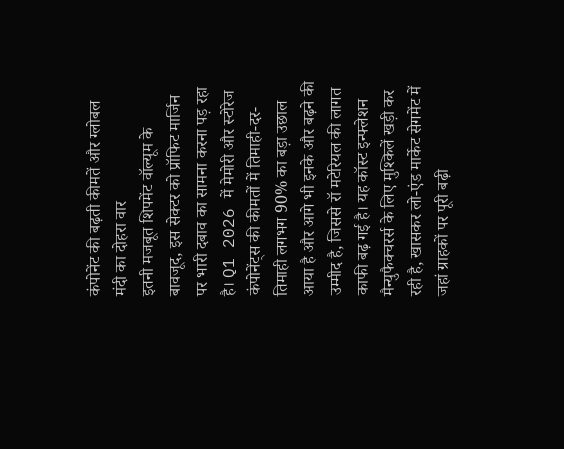कंपोनेंट की बढ़ती कीमतें और ग्लोबल मंदी का दोहरा वार
इतनी मजबूत शिपमेंट वॉल्यूम के बावजूद, इस सेक्टर को प्रॉफिट मार्जिन पर भारी दबाव का सामना करना पड़ रहा है। Q1 2026 में मेमोरी और स्टोरेज कंपोनेंट्स की कीमतों में तिमाही-दर-तिमाही लगभग 90% का बड़ा उछाल आया है और आगे भी इनके और बढ़ने की उम्मीद है, जिससे रॉ मटेरियल की लागत काफी बढ़ गई है। यह कॉस्ट इन्फ्लेशन मैन्युफैक्चरर्स के लिए मुश्किलें खड़ी कर रही है, खासकर लो-एंड मार्केट सेगमेंट में जहां ग्राहकों पर पूरी बढ़ी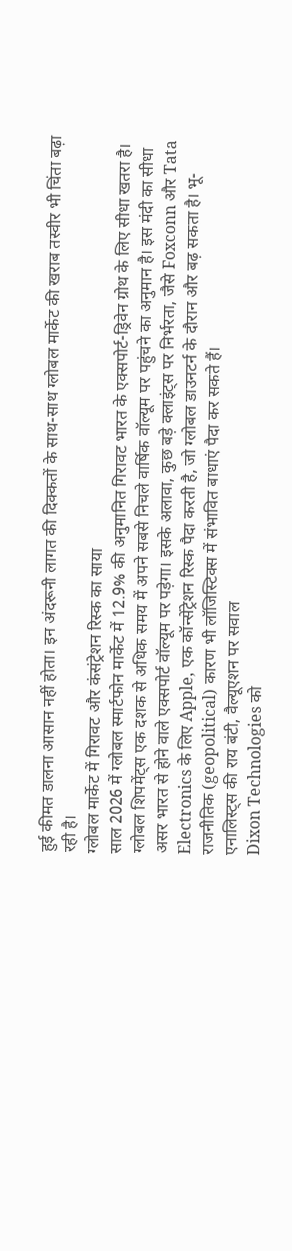हुई कीमत डालना आसान नहीं होता। इन अंदरूनी लागत की दिक्कतों के साथ-साथ ग्लोबल मार्केट की खराब तस्वीर भी चिंता बढ़ा रही है।
ग्लोबल मार्केट में गिरावट और कंसंट्रेशन रिस्क का साया
साल 2026 में ग्लोबल स्मार्टफोन मार्केट में 12.9% की अनुमानित गिरावट भारत के एक्सपोर्ट-ड्रिवेन ग्रोथ के लिए सीधा खतरा है। ग्लोबल शिपमेंट्स एक दशक से अधिक समय में अपने सबसे निचले वार्षिक वॉल्यूम पर पहुंचने का अनुमान है। इस मंदी का सीधा असर भारत से होने वाले एक्सपोर्ट वॉल्यूम पर पड़ेगा। इसके अलावा, कुछ बड़े क्लाइंट्स पर निर्भरता, जैसे Foxconn और Tata Electronics के लिए Apple, एक कॉन्सेंट्रेशन रिस्क पैदा करती है, जो ग्लोबल डाउनटर्न के दौरान और बढ़ सकता है। भू-राजनीतिक (geopolitical) कारण भी लॉजिस्टिक्स में संभावित बाधाएं पैदा कर सकते हैं।
एनालिस्ट्स की राय बंटी, वैल्यूएशन पर सवाल
Dixon Technologies को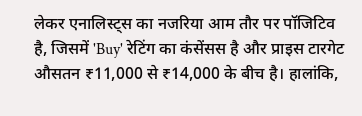लेकर एनालिस्ट्स का नजरिया आम तौर पर पॉजिटिव है, जिसमें 'Buy' रेटिंग का कंसेंसस है और प्राइस टारगेट औसतन ₹11,000 से ₹14,000 के बीच है। हालांकि,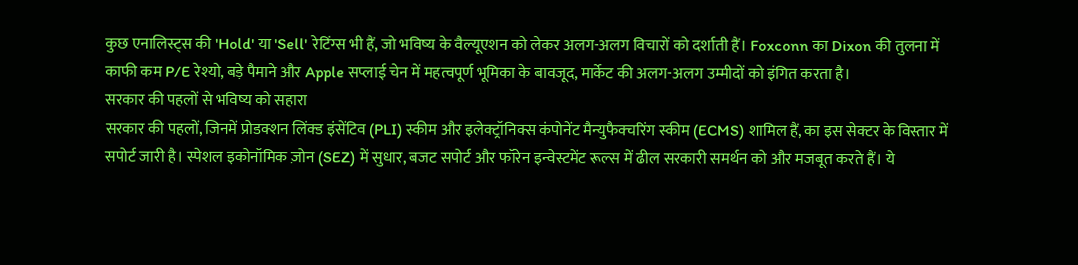कुछ एनालिस्ट्स की 'Hold' या 'Sell' रेटिंग्स भी हैं, जो भविष्य के वैल्यूएशन को लेकर अलग-अलग विचारों को दर्शाती हैं। Foxconn का Dixon की तुलना में काफी कम P/E रेश्यो, बड़े पैमाने और Apple सप्लाई चेन में महत्वपूर्ण भूमिका के बावजूद, मार्केट की अलग-अलग उम्मीदों को इंगित करता है।
सरकार की पहलों से भविष्य को सहारा
सरकार की पहलों, जिनमें प्रोडक्शन लिंक्ड इंसेंटिव (PLI) स्कीम और इलेक्ट्रॉनिक्स कंपोनेंट मैन्युफैक्चरिंग स्कीम (ECMS) शामिल हैं, का इस सेक्टर के विस्तार में सपोर्ट जारी है। स्पेशल इकोनॉमिक ज़ोन (SEZ) में सुधार, बजट सपोर्ट और फॉरेन इन्वेस्टमेंट रूल्स में ढील सरकारी समर्थन को और मजबूत करते हैं। ये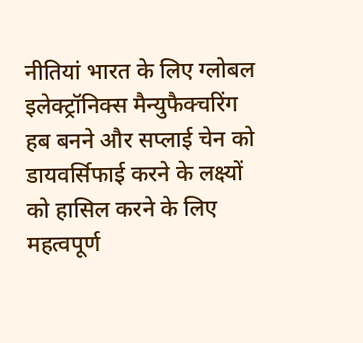नीतियां भारत के लिए ग्लोबल इलेक्ट्रॉनिक्स मैन्युफैक्चरिंग हब बनने और सप्लाई चेन को डायवर्सिफाई करने के लक्ष्यों को हासिल करने के लिए महत्वपूर्ण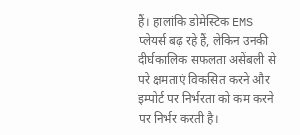हैं। हालांकि डोमेस्टिक EMS प्लेयर्स बढ़ रहे हैं, लेकिन उनकी दीर्घकालिक सफलता असेंबली से परे क्षमताएं विकसित करने और इम्पोर्ट पर निर्भरता को कम करने पर निर्भर करती है।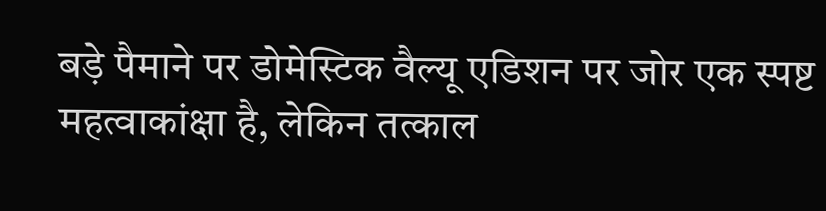बड़े पैमाने पर डोमेस्टिक वैल्यू एडिशन पर जोर एक स्पष्ट महत्वाकांक्षा है, लेकिन तत्काल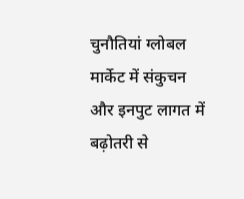चुनौतियां ग्लोबल मार्केट में संकुचन और इनपुट लागत में बढ़ोतरी से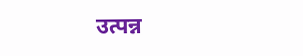उत्पन्न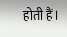होती हैं।